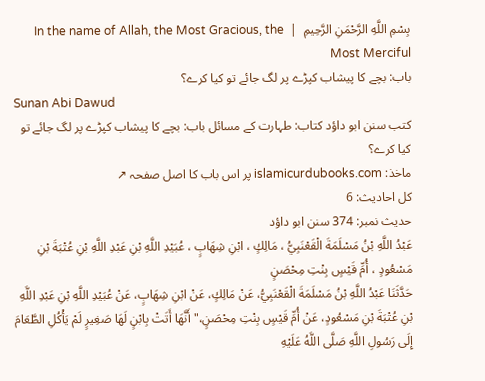بِسْمِ اللَّهِ الرَّحْمَنِ الرَّحِيمِ  |  In the name of Allah, the Most Gracious, the Most Merciful
باب: بچے کا پیشاب کپڑے پر لگ جائے تو کیا کرے؟
Sunan Abi Dawud
کتب سنن ابو داؤد کتاب: طہارت کے مسائل باب: بچے کا پیشاب کپڑے پر لگ جائے تو کیا کرے؟
ماخذ: islamicurdubooks.com پر اس باب کا اصل صفحہ ↗
کل احادیث: 6
حدیث نمبر: 374 سنن ابو داؤد
عَبْدُ اللَّهِ بْنُ مَسْلَمَةَ الْقَعْنَبِيُّ ، مَالِكٍ ، ابْنِ شِهَابٍ ، عُبَيْدِ اللَّهِ بْنِ عَبْدِ اللَّهِ بْنِ عُتْبَةَ بْنِ مَسْعُودٍ ، أُمِّ قَيْسٍ بِنْتِ مِحْصَنٍ
حَدَّثَنَا عَبْدُ اللَّهِ بْنُ مَسْلَمَةَ الْقَعْنَبِيُّ، عَنْ مَالِكٍ، عَنْ ابْنِ شِهَابٍ، عَنْ عُبَيْدِ اللَّهِ بْنِ عَبْدِ اللَّهِ بْنِ عُتْبَةَ بْنِ مَسْعُودٍ، عَنْ أُمِّ قَيْسٍ بِنْتِ مِحْصَنٍ،" أَنَّهَا أَتَتْ بِابْنٍ لَهَا صَغِيرٍ لَمْ يَأْكُلِ الطَّعَامَ إِلَى رَسُولِ اللَّهِ صَلَّى اللَّهُ عَلَيْهِ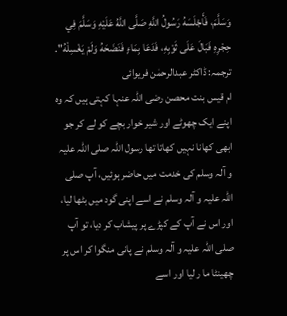وَسَلَّمَ، فَأَجْلَسَهُ رَسُولُ اللَّهِ صَلَّى اللَّهُ عَلَيْهِ وَسَلَّمَ فِي حِجْرِهِ فَبَالَ عَلَى ثَوْبِهِ، فَدَعَا بِمَاءٍ فَنَضَحَهُ وَلَمْ يَغْسِلْهُ".
ترجمہ: ڈاکٹر عبدالرحمٰن فریوائی
ام قیس بنت محصن رضی اللہ عنہا کہتی ہیں کہ وہ اپنے ایک چھوٹے اور شیر خوار بچے کو لے کر جو ابھی کھانا نہیں کھاتا تھا رسول اللہ صلی اللہ علیہ و آلہ وسلم کی خدمت میں حاضر ہوئیں، آپ صلی اللہ علیہ و آلہ وسلم نے اسے اپنی گود میں بٹھا لیا، اور اس نے آپ کے کپڑے پر پیشاب کر دیا، تو آپ صلی اللہ علیہ و آلہ وسلم نے پانی منگوا کر اس پر چھینٹا ما ر لیا اور اسے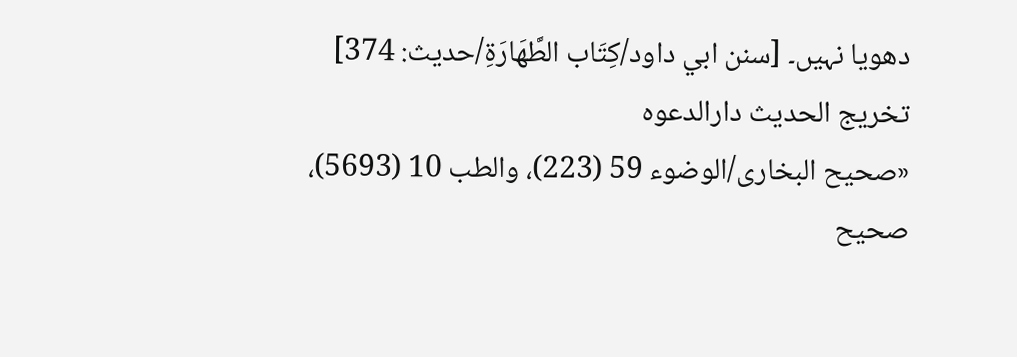دھویا نہیں۔ [سنن ابي داود/كِتَاب الطَّهَارَةِ/حدیث: 374]
تخریج الحدیث دارالدعوہ
«صحیح البخاری/الوضوء 59 (223)، والطب 10 (5693)، صحیح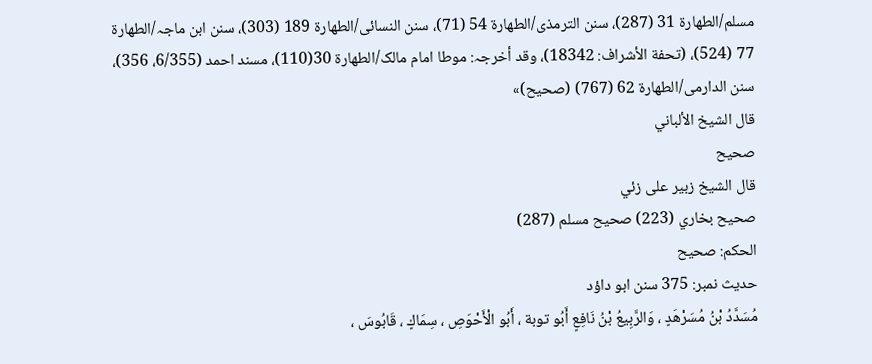مسلم/الطھارة 31 (287)، سنن الترمذی/الطھارة 54 (71)، سنن النسائی/الطھارة 189 (303)، سنن ابن ماجہ/الطھارة 77 (524)، (تحفة الأشراف: 18342)، وقد أخرجہ: موطا امام مالک/الطھارة 30(110)، مسند احمد (6/355، 356)، سنن الدارمی/الطھارة 62 (767) (صحیح)»
قال الشيخ الألباني
صحيح
قال الشيخ زبير على زئي
صحيح بخاري (223) صحيح مسلم (287)
الحكم: صحيح
حدیث نمبر: 375 سنن ابو داؤد
مُسَدَّدُ بْنُ مُسَرْهَدٍ ، وَالرَّبِيعُ بْنُ نَافِعٍ أَبُو توبة ، أَبُو الْأَحْوَصِ ، سِمَاكٍ ، قَابُوسَ ،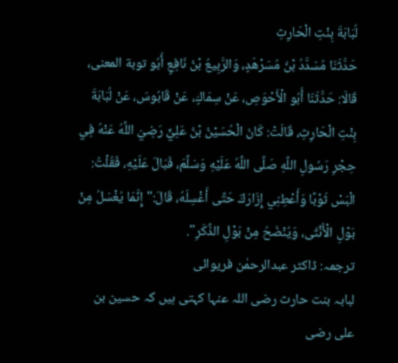لُبَابَةَ بِنْتِ الْحَارِثِ
حَدَّثَنَا مُسَدَّدُ بْنُ مُسَرْهَدٍ، وَالرَّبِيعُ بْنُ نَافِعٍ أَبُو توبة المعنى، قَالَا: حَدَّثَنَا أَبُو الْأَحْوَصِ، عَنْ سِمَاكٍ، عَنْ قَابُوسَ، عَنْ لُبَابَةَ بِنْتِ الْحَارِثِ، قَالَتْ: كَانَ الْحُسَيْنُ بْنُ عَلِيٍّ رَضِيَ اللَّهُ عَنْهُ فِي حِجْرِ رَسُولِ اللَّهِ صَلَّى اللَّهُ عَلَيْهِ وَسَلَّمَ، فَبَالَ عَلَيْهِ، فَقُلْتُ: الْبَسْ ثَوْبًا وَأَعْطِنِي إِزَارَكَ حَتَّى أَغْسِلَهُ، قَالَ:" إِنَّمَا يُغْسَلُ مِنْ بَوْلِ الْأُنْثَى، وَيُنْضَحُ مِنْ بَوْلِ الذَّكَرِ".
ترجمہ: ڈاکٹر عبدالرحمٰن فریوائی
لبابہ بنت حارث رضی اللہ عنہا کہتی ہیں کہ حسین بن علی رضی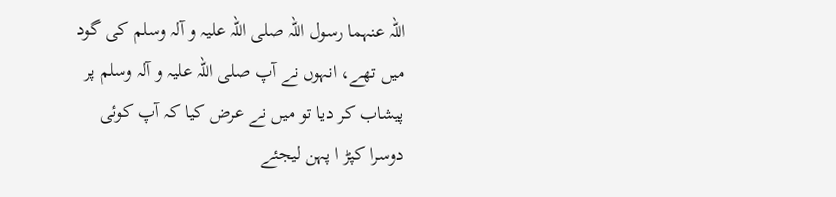اللہ عنہما رسول اللہ صلی اللہ علیہ و آلہ وسلم کی گود میں تھے، انہوں نے آپ صلی اللہ علیہ و آلہ وسلم پر پیشاب کر دیا تو میں نے عرض کیا کہ آپ کوئی دوسرا کپڑ ا پہن لیجئے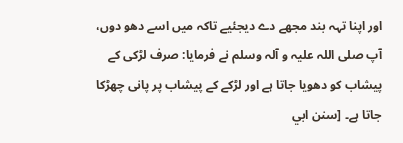اور اپنا تہہ بند مجھے دے دیجئیے تاکہ میں اسے دھو دوں، آپ صلی اللہ علیہ و آلہ وسلم نے فرمایا: صرف لڑکی کے پیشاب کو دھویا جاتا ہے اور لڑکے کے پیشاب پر پانی چھڑکا جاتا ہے۔ [سنن ابي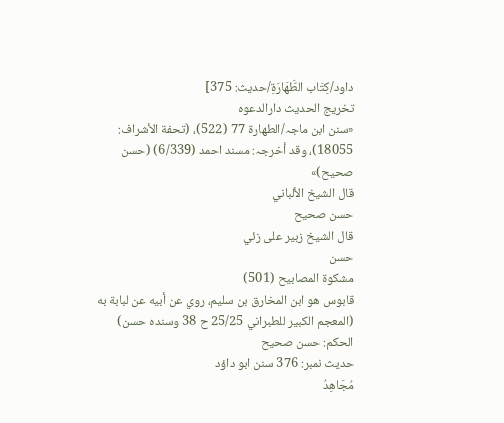داود/كِتَاب الطَّهَارَةِ/حدیث: 375]
تخریج الحدیث دارالدعوہ
«سنن ابن ماجہ/الطھارة 77 (522)، (تحفة الأشراف: 18055)، وقد أخرجہ: مسند احمد (6/339) (حسن صحیح)»
قال الشيخ الألباني
حسن صحيح
قال الشيخ زبير على زئي
حسن
مشكوة المصابيح (501)
قابوس ھو ابن المخارق بن سليم، روي عن أبيه عن لبابة به (المعجم الكبير للطبراني 25/25 ح 38 وسنده حسن)
الحكم: حسن صحيح
حدیث نمبر: 376 سنن ابو داؤد
مُجَاهِدُ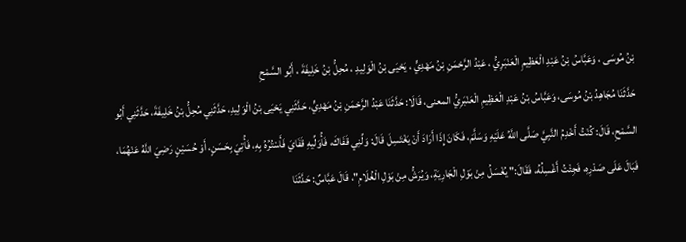بْنُ مُوسَى ، وَعَبَّاسُ بْنُ عَبْدِ الْعَظِيمِ الْعَنْبَرِيُّ ، عَبْدُ الرَّحْمَنِ بْنُ مَهْدِيٍّ ، يَحْيَى بْنُ الْوَلِيدِ ، مُحِلُّ بْنُ خَلِيفَةَ ، أَبُو السَّمْحِ
حَدَّثَنَا مُجَاهِدُ بْنُ مُوسَى، وَعَبَّاسُ بْنُ عَبْدِ الْعَظِيمِ الْعَنْبَرِيُّ المعنى، قَالَا: حَدَّثَنَا عَبْدُ الرَّحْمَنِ بْنُ مَهْدِيٍّ، حَدَّثَنِي يَحْيَى بْنُ الْوَلِيدِ، حَدَّثَنِي مُحِلُّ بْنُ خَلِيفَةَ، حَدَّثَنِي أَبُو السَّمْحِ، قَالَ: كُنْتُ أَخْدِمُ النَّبِيَّ صَلَّى اللَّهُ عَلَيْهِ وَسَلَّمَ، فَكَانَ إِذَا أَرَادَ أَنْ يَغْتَسِلَ قَالَ: وَلِّنِي قَفَاكَ، فَأُوَلِّيهِ قَفَايَ فَأَسْتُرُهُ بِهِ، فَأُتِيَ بِحَسَنٍ، أَوْ حُسَيْنٍ رَضِيَ اللَّهُ عَنْهُمَا، فَبَالَ عَلَى صَدْرِهِ، فَجِئْتُ أَغْسِلُهُ، فَقَالَ:" يُغْسَلُ مِنْ بَوْلِ الْجَارِيَةِ، وَيُرَشُّ مِنْ بَوْلِ الْغُلَامِ"، قَالَ عَبَّاسٌ: حَدَّثَنَا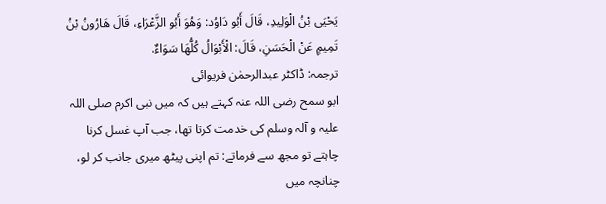يَحْيَى بْنُ الْوَلِيدِ، قَالَ أَبُو دَاوُد: وَهُوَ أَبُو الزَّعْرَاءِ، قَالَ هَارُونُ بْنُ تَمِيمٍ عَنْ الْحَسَنِ، قَالَ: الْأَبْوَالُ كُلُّهَا سَوَاءٌ.
ترجمہ: ڈاکٹر عبدالرحمٰن فریوائی
ابو سمح رضی اللہ عنہ کہتے ہیں کہ میں نبی اکرم صلی اللہ علیہ و آلہ وسلم کی خدمت کرتا تھا، جب آپ غسل کرنا چاہتے تو مجھ سے فرماتے: تم اپنی پیٹھ میری جانب کر لو، چنانچہ میں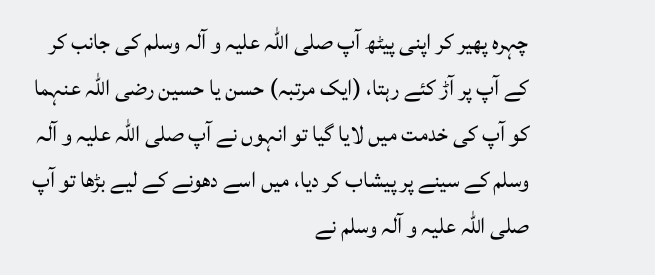چہرہ پھیر کر اپنی پیٹھ آپ صلی اللہ علیہ و آلہ وسلم کی جانب کر کے آپ پر آڑ کئے رہتا، (ایک مرتبہ) حسن یا حسین رضی اللہ عنہما کو آپ کی خدمت میں لایا گیا تو انہوں نے آپ صلی اللہ علیہ و آلہ وسلم کے سینے پر پیشاب کر دیا، میں اسے دھونے کے لیے بڑھا تو آپ صلی اللہ علیہ و آلہ وسلم نے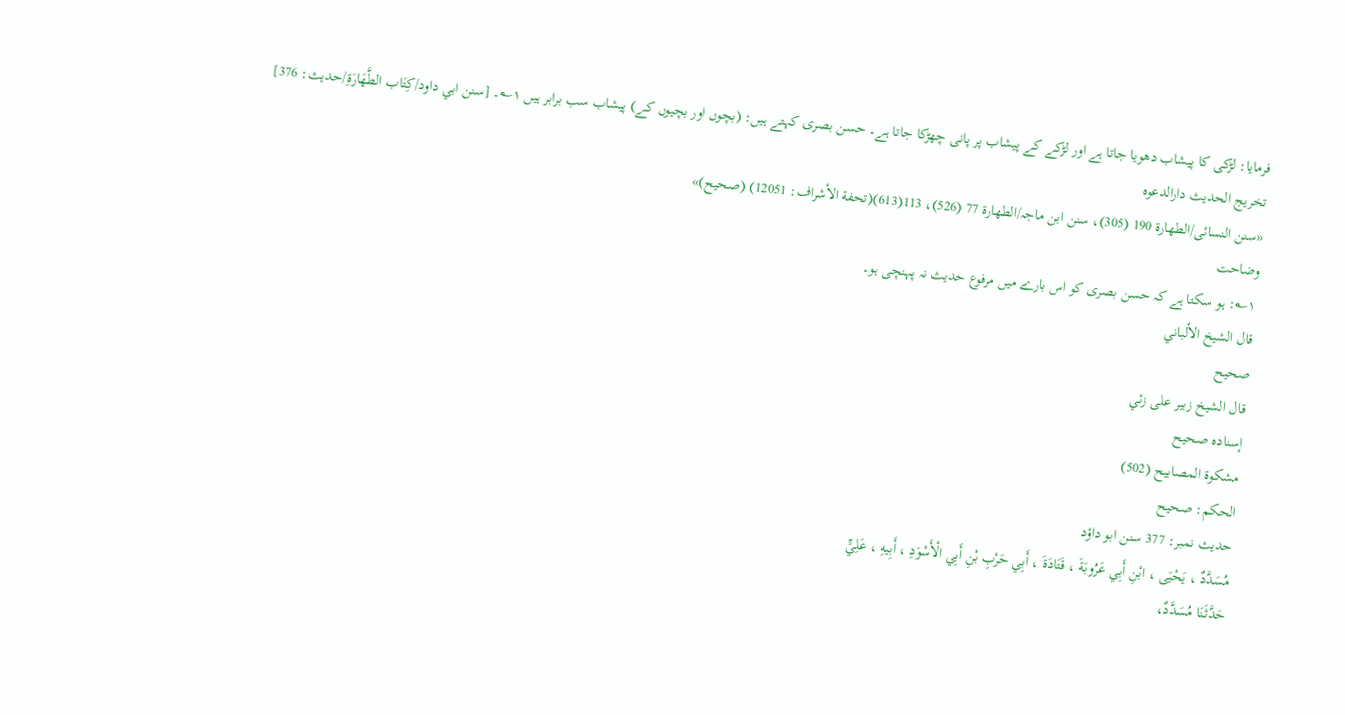فرمایا: لڑکی کا پیشاب دھویا جاتا ہے اور لڑکے کے پیشاب پر پانی چھڑکا جاتا ہے۔ حسن بصری کہتے ہیں: (بچوں اور بچیوں کے) پیشاب سب برابر ہیں ۱؎۔ [سنن ابي داود/كِتَاب الطَّهَارَةِ/حدیث: 376]
تخریج الحدیث دارالدعوہ
«سنن النسائی/الطھارة 190 (305)، سنن ابن ماجہ/الطھارة 77 (526)، 113(613)(تحفة الأشراف: 12051) (صحیح)»
وضاحت
۱؎: ہو سکتا ہے کہ حسن بصری کو اس بارے میں مرفوع حدیث نہ پہنچی ہو۔
قال الشيخ الألباني
صحيح
قال الشيخ زبير على زئي
إسناده صحيح
مشكوة المصابيح (502)
الحكم: صحيح
حدیث نمبر: 377 سنن ابو داؤد
مُسَدَّدٌ ، يَحْيَى ، ابْنِ أَبِي عَرُوبَةَ ، قَتَادَةَ ، أَبِي حَرْبِ بْنِ أَبِي الْأَسْوَدِ ، أَبِيهِ ، عَلِيٍّ
حَدَّثَنَا مُسَدَّدٌ،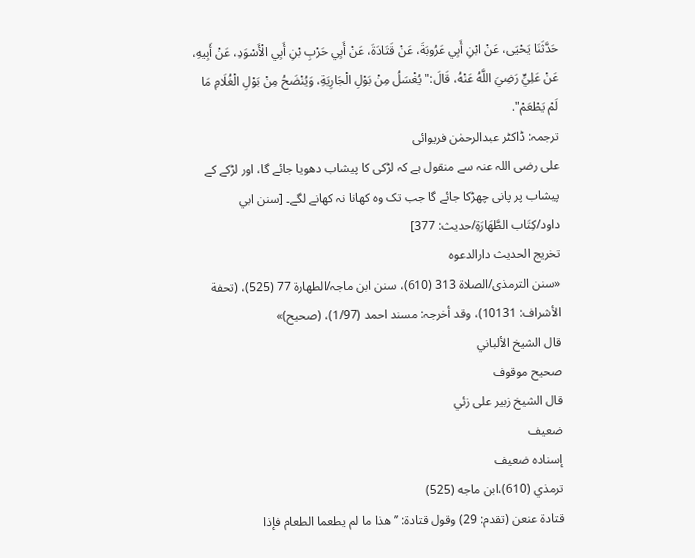حَدَّثَنَا يَحْيَى، عَنْ ابْنِ أَبِي عَرُوبَةَ، عَنْ قَتَادَةَ، عَنْ أَبِي حَرْبِ بْنِ أَبِي الْأَسْوَدِ، عَنْ أَبِيهِ، عَنْ عَلِيٍّ رَضِيَ اللَّهُ عَنْهُ، قَالَ:" يُغْسَلُ مِنْ بَوْلِ الْجَارِيَةِ، وَيُنْضَحُ مِنْ بَوْلِ الْغُلَامِ مَا لَمْ يَطْعَمْ".
ترجمہ: ڈاکٹر عبدالرحمٰن فریوائی
علی رضی اللہ عنہ سے منقول ہے کہ لڑکی کا پیشاب دھویا جائے گا، اور لڑکے کے پیشاب پر پانی چھڑکا جائے گا جب تک وہ کھانا نہ کھانے لگے۔ [سنن ابي داود/كِتَاب الطَّهَارَةِ/حدیث: 377]
تخریج الحدیث دارالدعوہ
«سنن الترمذی/الصلاة 313 (610)، سنن ابن ماجہ/الطھارة 77 (525)، (تحفة الأشراف: 10131)، وقد أخرجہ: مسند احمد (1/97)، (صحیح)»
قال الشيخ الألباني
صحيح موقوف
قال الشيخ زبير على زئي
ضعيف
إسناده ضعيف
ترمذي (610)،ابن ماجه (525)
قتادة عنعن (تقدم: 29) وقول قتادة: ’’ھذا ما لم يطعما الطعام فإذا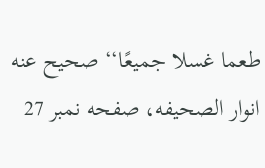طعما غسلا جميعًا‘‘ صحيح عنه
انوار الصحيفه، صفحه نمبر 27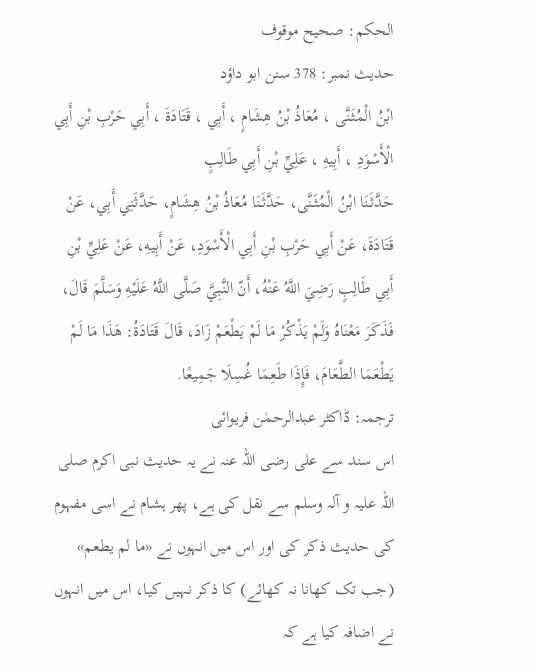الحكم: صحيح موقوف
حدیث نمبر: 378 سنن ابو داؤد
ابْنُ الْمُثَنَّى ، مُعَاذُ بْنُ هِشَامٍ ، أَبِي ، قَتَادَةَ ، أَبِي حَرْبِ بْنِ أَبِي الْأَسْوَدِ ، أَبِيهِ ، عَلِيِّ بْنِ أَبِي طَالِبٍ
حَدَّثَنَا ابْنُ الْمُثَنَّى، حَدَّثَنَا مُعَاذُ بْنُ هِشَامٍ، حَدَّثَنِي أَبِي، عَنْ قَتَادَةَ، عَنْ أَبِي حَرْبِ بْنِ أَبِي الْأَسْوَدِ، عَنْ أَبِيهِ، عَنْ عَلِيِّ بْنِ أَبِي طَالِبٍ رَضِيَ اللَّهُ عَنْهُ، أَنّ النَّبِيَّ صَلَّى اللَّهُ عَلَيْهِ وَسَلَّمَ قَالَ، فَذَكَرَ مَعْنَاهُ وَلَمْ يَذْكُرْ مَا لَمْ يَطْعَمْ زَادَ، قَالَ قَتَادَةُ: هَذَا مَا لَمْ يَطْعَمَا الطَّعَامَ، فَإِذَا طَعِمَا غُسِلَا جَمِيعًا.
ترجمہ: ڈاکٹر عبدالرحمٰن فریوائی
اس سند سے علی رضی اللہ عنہ نے یہ حدیث نبی اکرم صلی اللہ علیہ و آلہ وسلم سے نقل کی ہے، پھر ہشام نے اسی مفہوم کی حدیث ذکر کی اور اس میں انہوں نے «ما لم يطعم» (جب تک کھانا نہ کھائے) کا ذکر نہیں کیا، اس میں انہوں نے اضافہ کیا ہے کہ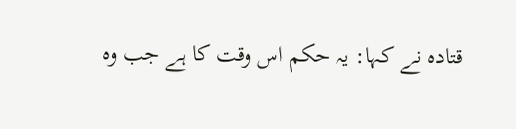قتادہ نے کہا: یہ حکم اس وقت کا ہے جب وہ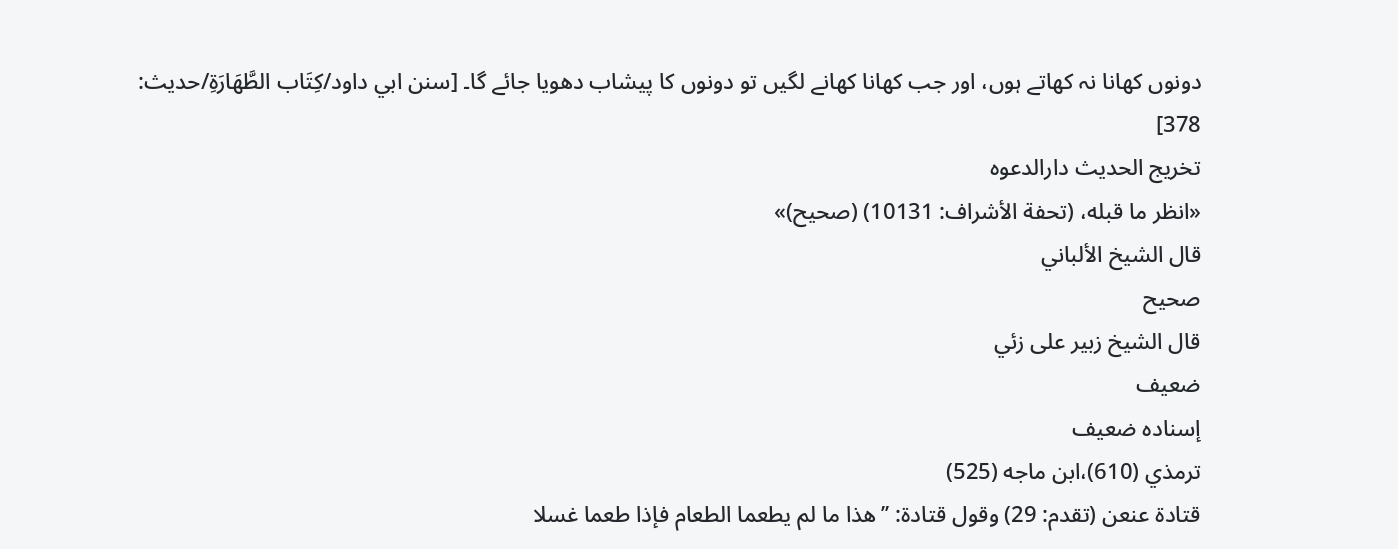دونوں کھانا نہ کھاتے ہوں، اور جب کھانا کھانے لگیں تو دونوں کا پیشاب دھویا جائے گا۔ [سنن ابي داود/كِتَاب الطَّهَارَةِ/حدیث: 378]
تخریج الحدیث دارالدعوہ
«انظر ما قبله، (تحفة الأشراف: 10131) (صحیح)»
قال الشيخ الألباني
صحيح
قال الشيخ زبير على زئي
ضعيف
إسناده ضعيف
ترمذي (610)،ابن ماجه (525)
قتادة عنعن (تقدم: 29) وقول قتادة: ’’ھذا ما لم يطعما الطعام فإذا طعما غسلا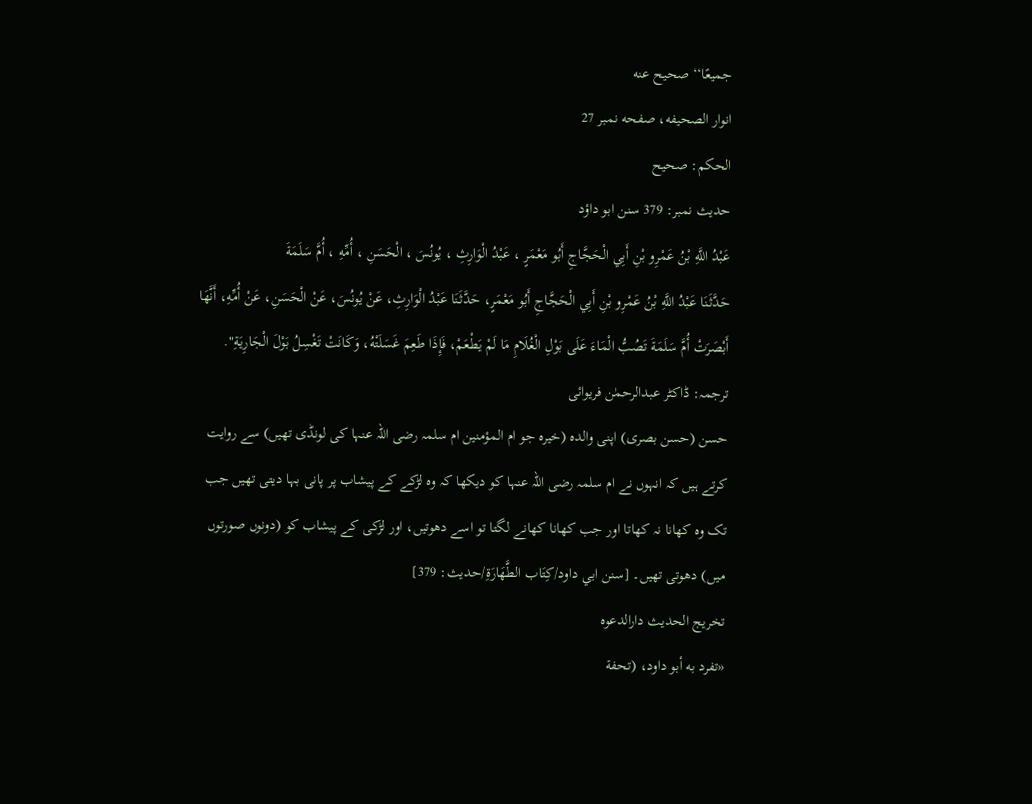جميعًا‘‘ صحيح عنه
انوار الصحيفه، صفحه نمبر 27
الحكم: صحيح
حدیث نمبر: 379 سنن ابو داؤد
عَبْدُ اللَّهِ بْنُ عَمْرِو بْنِ أَبِي الْحَجَّاجِ أَبُو مَعْمَرٍ ، عَبْدُ الْوَارِثِ ، يُونُسَ ، الْحَسَنِ ، أُمِّهِ ، أُمَّ سَلَمَةَ
حَدَّثَنَا عَبْدُ اللَّهِ بْنُ عَمْرِو بْنِ أَبِي الْحَجَّاجِ أَبُو مَعْمَرٍ، حَدَّثَنَا عَبْدُ الْوَارِثِ، عَنْ يُونُسَ، عَنْ الْحَسَنِ، عَنْ أُمِّهِ، أَنَّهَا أَبْصَرَتْ أُمَّ سَلَمَةَ تَصُبُّ الْمَاءَ عَلَى بَوْلِ الْغُلَامِ مَا لَمْ يَطْعَمْ، فَإِذَا طَعِمَ غَسَلَتْهُ، وَكَانَتْ تَغْسِلُ بَوْلَ الْجَارِيَةِ".
ترجمہ: ڈاکٹر عبدالرحمٰن فریوائی
حسن (حسن بصری) اپنی والدہ (خیرہ جو ام المؤمنین ام سلمہ رضی اللہ عنہا کی لونڈی تھیں) سے روایت کرتے ہیں کہ انہوں نے ام سلمہ رضی اللہ عنہا کو دیکھا کہ وہ لڑکے کے پیشاب پر پانی بہا دیتی تھیں جب تک وہ کھانا نہ کھاتا اور جب کھانا کھانے لگتا تو اسے دھوتیں، اور لڑکی کے پیشاب کو (دونوں صورتوں میں) دھوتی تھیں۔ [سنن ابي داود/كِتَاب الطَّهَارَةِ/حدیث: 379]
تخریج الحدیث دارالدعوہ
«تفرد به أبو داود، (تحفة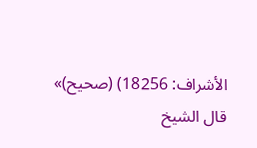الأشراف: 18256) (صحیح)»
قال الشيخ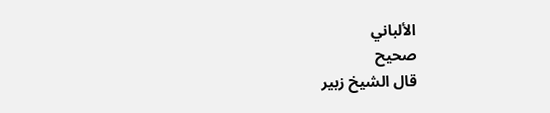الألباني
صحيح
قال الشيخ زبير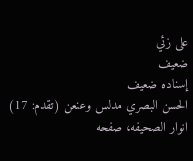على زئي
ضعيف
إسناده ضعيف
الحسن البصري مدلس وعنعن (تقدم: 17)
انوار الصحيفه، صفحه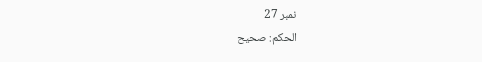نمبر 27
الحكم: صحيح